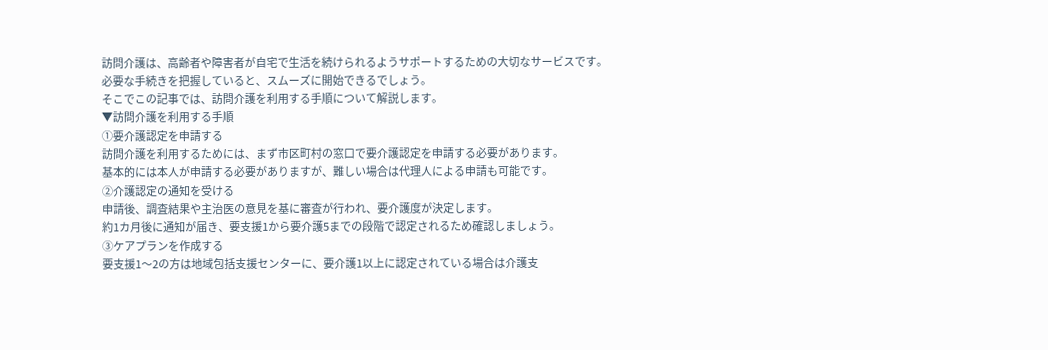訪問介護は、高齢者や障害者が自宅で生活を続けられるようサポートするための大切なサービスです。
必要な手続きを把握していると、スムーズに開始できるでしょう。
そこでこの記事では、訪問介護を利用する手順について解説します。
▼訪問介護を利用する手順
①要介護認定を申請する
訪問介護を利用するためには、まず市区町村の窓口で要介護認定を申請する必要があります。
基本的には本人が申請する必要がありますが、難しい場合は代理人による申請も可能です。
②介護認定の通知を受ける
申請後、調査結果や主治医の意見を基に審査が行われ、要介護度が決定します。
約1カ月後に通知が届き、要支援1から要介護5までの段階で認定されるため確認しましょう。
③ケアプランを作成する
要支援1〜2の方は地域包括支援センターに、要介護1以上に認定されている場合は介護支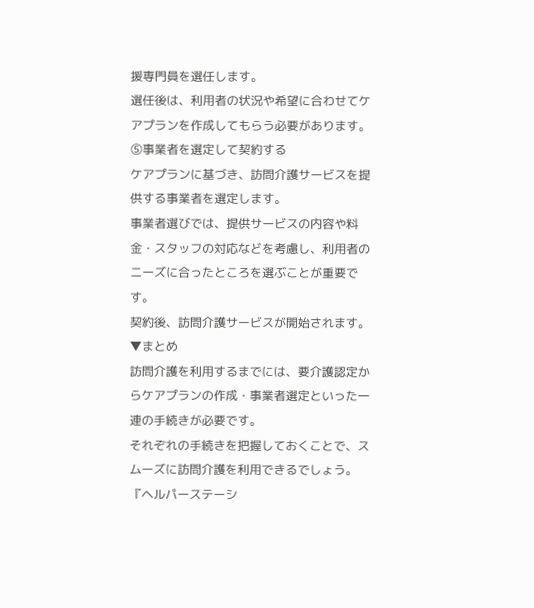援専門員を選任します。
選任後は、利用者の状況や希望に合わせてケアプランを作成してもらう必要があります。
⑤事業者を選定して契約する
ケアプランに基づき、訪問介護サービスを提供する事業者を選定します。
事業者選びでは、提供サービスの内容や料金・スタッフの対応などを考慮し、利用者のニーズに合ったところを選ぶことが重要です。
契約後、訪問介護サービスが開始されます。
▼まとめ
訪問介護を利用するまでには、要介護認定からケアプランの作成・事業者選定といった一連の手続きが必要です。
それぞれの手続きを把握しておくことで、スムーズに訪問介護を利用できるでしょう。
『ヘルパーステーシ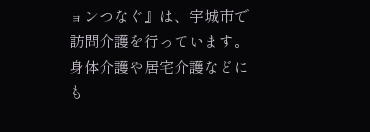ョンつなぐ』は、宇城市で訪問介護を行っています。
身体介護や居宅介護などにも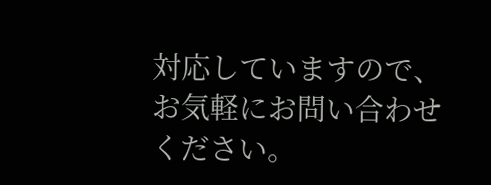対応していますので、お気軽にお問い合わせください。